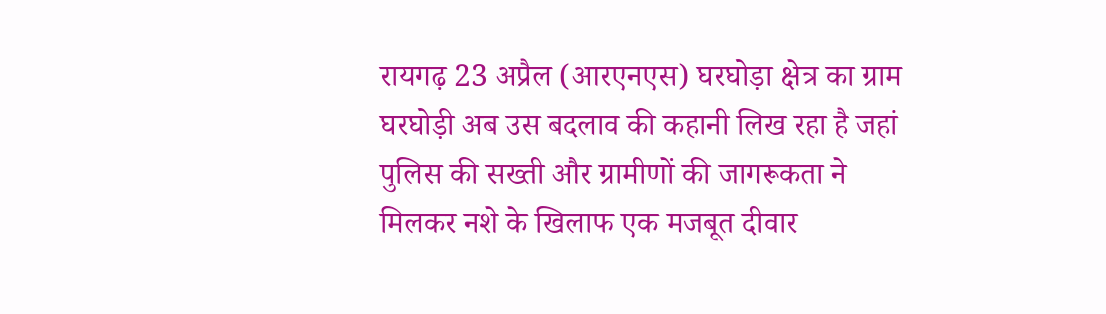रायगढ़ 23 अप्रैल (आरएनएस) घरघोड़ा क्षेत्र का ग्राम घरघोड़ी अब उस बदलाव की कहानी लिख रहा है जहां पुलिस की सख्ती और ग्रामीणों की जागरूकता ने मिलकर नशे के खिलाफ एक मजबूत दीवार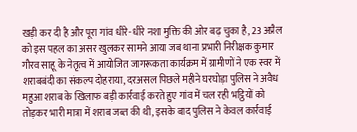खड़ी कर दी है और पूरा गांव धीरे-धीरे नशा मुक्ति की ओर बढ़ चुका है, 23 अप्रैल को इस पहल का असर खुलकर सामने आया जब थाना प्रभारी निरीक्षक कुमार गौरव साहू के नेतृत्व में आयोजित जागरूकता कार्यक्रम में ग्रामीणों ने एक स्वर में शराबबंदी का संकल्प दोहराया, दरअसल पिछले महीने घरघोड़ा पुलिस ने अवैध महुआ शराब के खिलाफ बड़ी कार्रवाई करते हुए गांव में चल रही भट्ठियों को तोड़कर भारी मात्रा में शराब जब्त की थी, इसके बाद पुलिस ने केवल कार्रवाई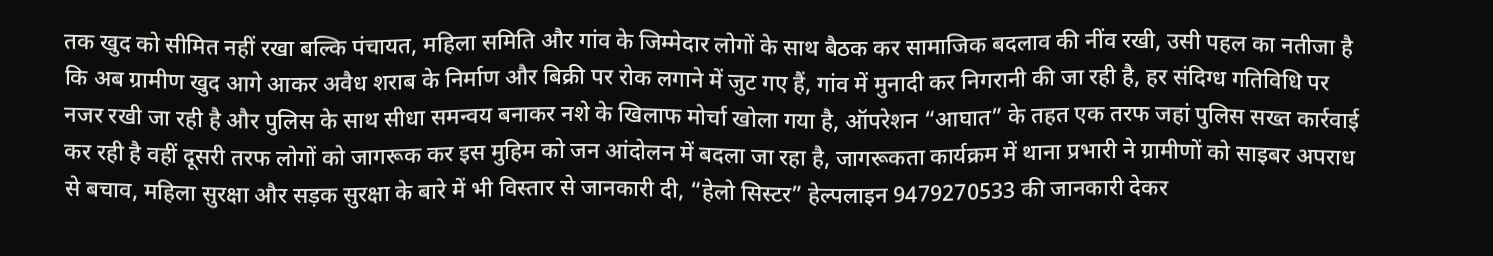तक खुद को सीमित नहीं रखा बल्कि पंचायत, महिला समिति और गांव के जिम्मेदार लोगों के साथ बैठक कर सामाजिक बदलाव की नींव रखी, उसी पहल का नतीजा है कि अब ग्रामीण खुद आगे आकर अवैध शराब के निर्माण और बिक्री पर रोक लगाने में जुट गए हैं, गांव में मुनादी कर निगरानी की जा रही है, हर संदिग्ध गतिविधि पर नजर रखी जा रही है और पुलिस के साथ सीधा समन्वय बनाकर नशे के खिलाफ मोर्चा खोला गया है, ऑपरेशन “आघात” के तहत एक तरफ जहां पुलिस सख्त कार्रवाई कर रही है वहीं दूसरी तरफ लोगों को जागरूक कर इस मुहिम को जन आंदोलन में बदला जा रहा है, जागरूकता कार्यक्रम में थाना प्रभारी ने ग्रामीणों को साइबर अपराध से बचाव, महिला सुरक्षा और सड़क सुरक्षा के बारे में भी विस्तार से जानकारी दी, “हेलो सिस्टर” हेल्पलाइन 9479270533 की जानकारी देकर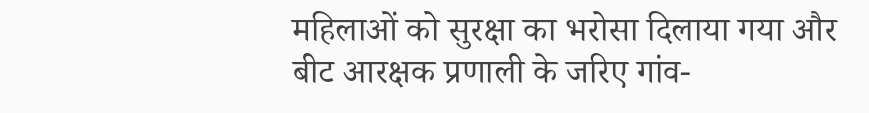महिलाओं को सुरक्षा का भरोसा दिलाया गया और बीट आरक्षक प्रणाली के जरिए गांव-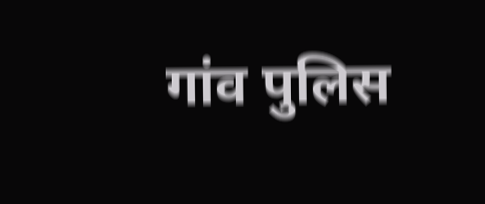गांव पुलिस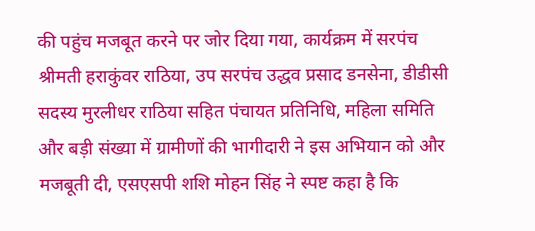की पहुंच मजबूत करने पर जोर दिया गया, कार्यक्रम में सरपंच श्रीमती हराकुंवर राठिया, उप सरपंच उद्धव प्रसाद डनसेना, डीडीसी सदस्य मुरलीधर राठिया सहित पंचायत प्रतिनिधि, महिला समिति और बड़ी संख्या में ग्रामीणों की भागीदारी ने इस अभियान को और मजबूती दी, एसएसपी शशि मोहन सिंह ने स्पष्ट कहा है कि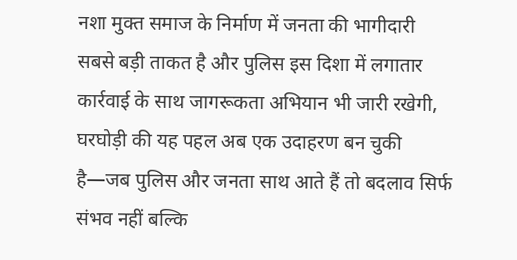नशा मुक्त समाज के निर्माण में जनता की भागीदारी सबसे बड़ी ताकत है और पुलिस इस दिशा में लगातार कार्रवाई के साथ जागरूकता अभियान भी जारी रखेगी, घरघोड़ी की यह पहल अब एक उदाहरण बन चुकी है—जब पुलिस और जनता साथ आते हैं तो बदलाव सिर्फ संभव नहीं बल्कि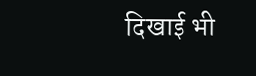दिखाई भी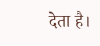देता है।